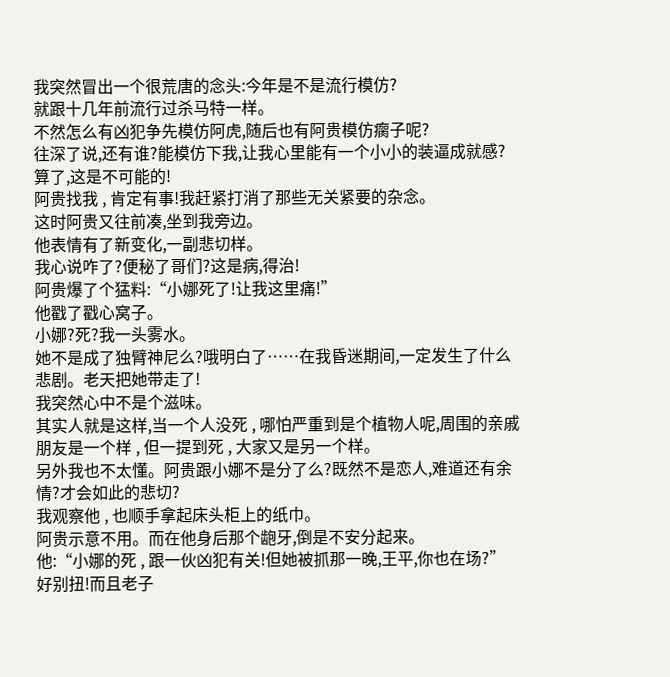我突然冒出一个很荒唐的念头:今年是不是流行模仿?
就跟十几年前流行过杀马特一样。
不然怎么有凶犯争先模仿阿虎,随后也有阿贵模仿瘸子呢?
往深了说,还有谁?能模仿下我,让我心里能有一个小小的装逼成就感?
算了,这是不可能的!
阿贵找我 , 肯定有事!我赶紧打消了那些无关紧要的杂念。
这时阿贵又往前凑,坐到我旁边。
他表情有了新变化,一副悲切样。
我心说咋了?便秘了哥们?这是病,得治!
阿贵爆了个猛料:“小娜死了!让我这里痛!”
他戳了戳心窝子。
小娜?死?我一头雾水。
她不是成了独臂神尼么?哦明白了……在我昏迷期间,一定发生了什么悲剧。老天把她带走了!
我突然心中不是个滋味。
其实人就是这样,当一个人没死 , 哪怕严重到是个植物人呢,周围的亲戚朋友是一个样 , 但一提到死 , 大家又是另一个样。
另外我也不太懂。阿贵跟小娜不是分了么?既然不是恋人,难道还有余情?才会如此的悲切?
我观察他 , 也顺手拿起床头柜上的纸巾。
阿贵示意不用。而在他身后那个龅牙,倒是不安分起来。
他:“小娜的死 , 跟一伙凶犯有关!但她被抓那一晚,王平,你也在场?”
好别扭!而且老子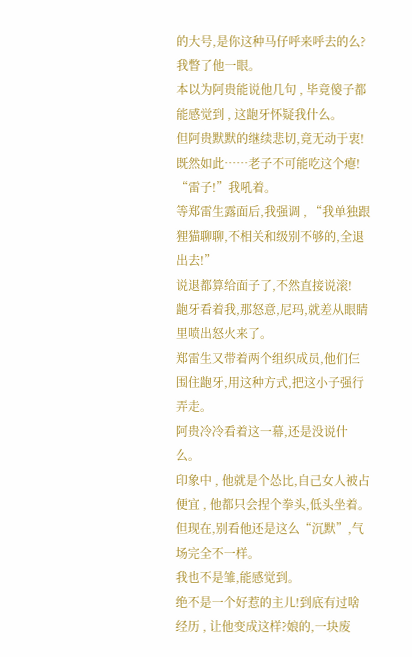的大号,是你这种马仔呼来呼去的么?
我瞥了他一眼。
本以为阿贵能说他几句 , 毕竟傻子都能感觉到 , 这龅牙怀疑我什么。
但阿贵默默的继续悲切,竟无动于衷!
既然如此……老子不可能吃这个瘪!
“雷子!”我吼着。
等郑雷生露面后,我强调 , “我单独跟狸猫聊聊,不相关和级别不够的,全退出去!”
说退都算给面子了,不然直接说滚!
龅牙看着我,那怒意,尼玛,就差从眼睛里喷出怒火来了。
郑雷生又带着两个组织成员,他们仨围住龅牙,用这种方式,把这小子强行弄走。
阿贵冷冷看着这一幕,还是没说什么。
印象中 , 他就是个怂比,自己女人被占便宜 , 他都只会捏个拳头,低头坐着。
但现在,别看他还是这么“沉默”,气场完全不一样。
我也不是雏,能感觉到。
绝不是一个好惹的主儿!到底有过啥经历 , 让他变成这样?娘的,一块废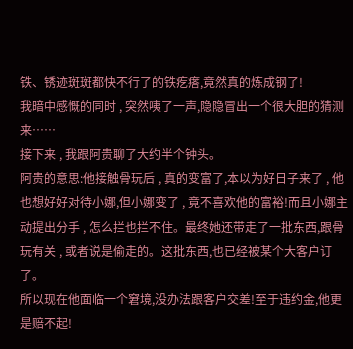铁、锈迹斑斑都快不行了的铁疙瘩,竟然真的炼成钢了!
我暗中感慨的同时 , 突然咦了一声,隐隐冒出一个很大胆的猜测来……
接下来 , 我跟阿贵聊了大约半个钟头。
阿贵的意思:他接触骨玩后 , 真的变富了,本以为好日子来了 , 他也想好好对待小娜,但小娜变了 , 竟不喜欢他的富裕!而且小娜主动提出分手 , 怎么拦也拦不住。最终她还带走了一批东西,跟骨玩有关 , 或者说是偷走的。这批东西,也已经被某个大客户订了。
所以现在他面临一个窘境,没办法跟客户交差!至于违约金,他更是赔不起!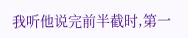我听他说完前半截时,第一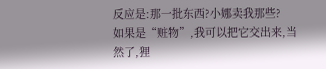反应是:那一批东西?小娜卖我那些?
如果是“赃物”,我可以把它交出来,当然了,狸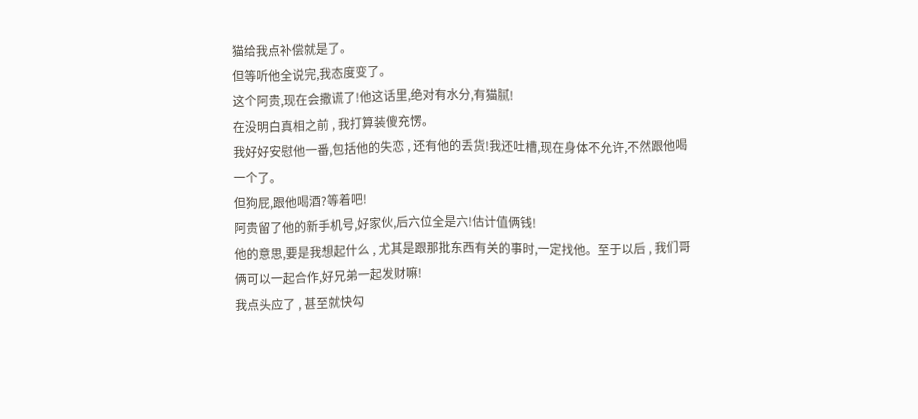猫给我点补偿就是了。
但等听他全说完,我态度变了。
这个阿贵,现在会撒谎了!他这话里,绝对有水分,有猫腻!
在没明白真相之前 , 我打算装傻充愣。
我好好安慰他一番,包括他的失恋 , 还有他的丢货!我还吐槽,现在身体不允许,不然跟他喝一个了。
但狗屁,跟他喝酒?等着吧!
阿贵留了他的新手机号,好家伙,后六位全是六!估计值俩钱!
他的意思,要是我想起什么 , 尤其是跟那批东西有关的事时,一定找他。至于以后 , 我们哥俩可以一起合作,好兄弟一起发财嘛!
我点头应了 , 甚至就快勾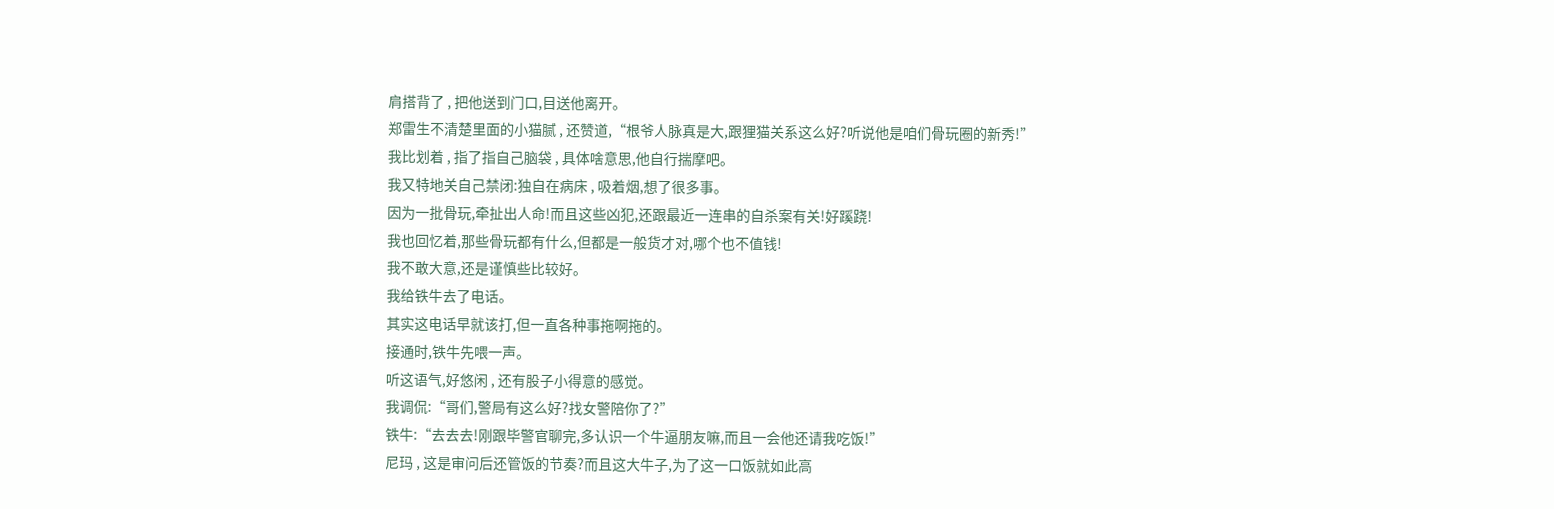肩搭背了 , 把他送到门口,目送他离开。
郑雷生不清楚里面的小猫腻 , 还赞道,“根爷人脉真是大,跟狸猫关系这么好?听说他是咱们骨玩圈的新秀!”
我比划着 , 指了指自己脑袋 , 具体啥意思,他自行揣摩吧。
我又特地关自己禁闭:独自在病床 , 吸着烟,想了很多事。
因为一批骨玩,牵扯出人命!而且这些凶犯,还跟最近一连串的自杀案有关!好蹊跷!
我也回忆着,那些骨玩都有什么,但都是一般货才对,哪个也不值钱!
我不敢大意,还是谨慎些比较好。
我给铁牛去了电话。
其实这电话早就该打,但一直各种事拖啊拖的。
接通时,铁牛先喂一声。
听这语气,好悠闲 , 还有股子小得意的感觉。
我调侃:“哥们,警局有这么好?找女警陪你了?”
铁牛:“去去去!刚跟毕警官聊完,多认识一个牛逼朋友嘛,而且一会他还请我吃饭!”
尼玛 , 这是审问后还管饭的节奏?而且这大牛子,为了这一口饭就如此高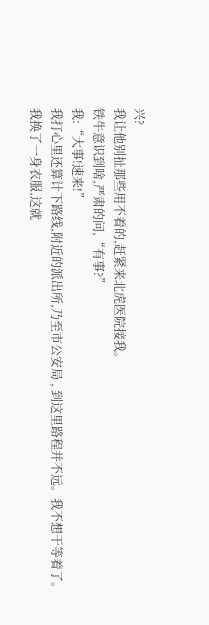兴?
我让他别扯那些用不着的,赶紧来北虎医院接我。
铁牛意识到啥,严肃的问,“有事?”
我:“大事!速来!”
我打心里还算计下路线,附近的派出所,乃至市公安局 , 到这里路程并不远。我不想干等着了。
我换了一身衣服,这就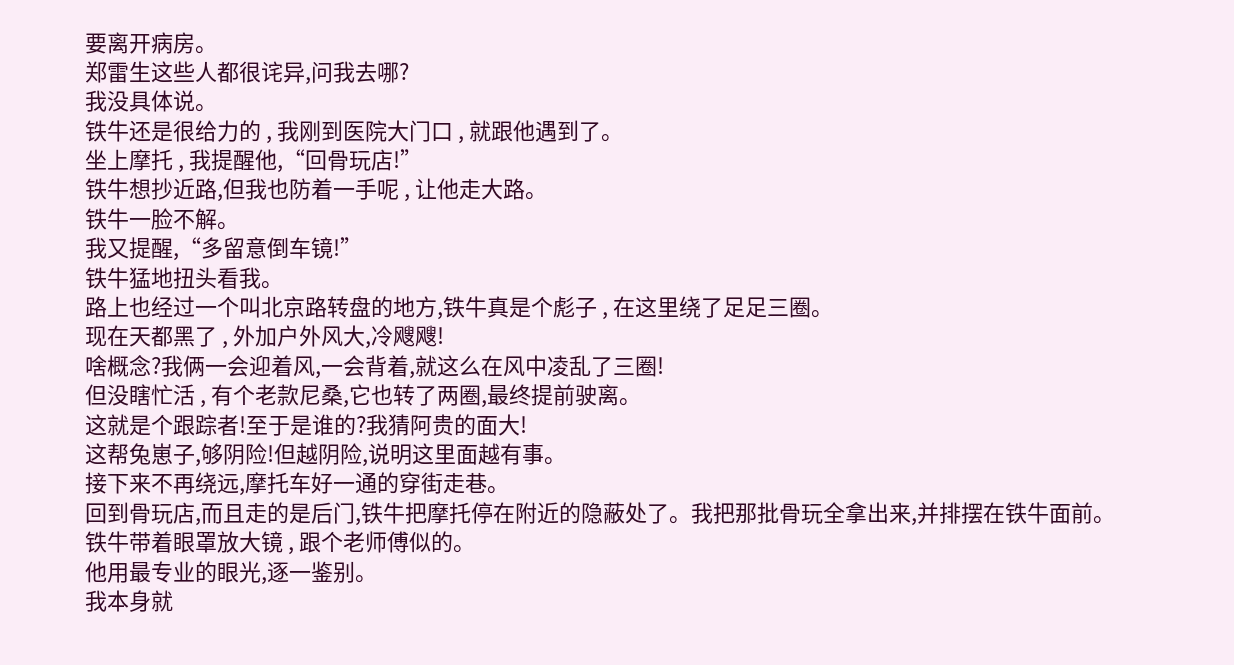要离开病房。
郑雷生这些人都很诧异,问我去哪?
我没具体说。
铁牛还是很给力的 , 我刚到医院大门口 , 就跟他遇到了。
坐上摩托 , 我提醒他,“回骨玩店!”
铁牛想抄近路,但我也防着一手呢 , 让他走大路。
铁牛一脸不解。
我又提醒,“多留意倒车镜!”
铁牛猛地扭头看我。
路上也经过一个叫北京路转盘的地方,铁牛真是个彪子 , 在这里绕了足足三圈。
现在天都黑了 , 外加户外风大,冷飕飕!
啥概念?我俩一会迎着风,一会背着,就这么在风中凌乱了三圈!
但没瞎忙活 , 有个老款尼桑,它也转了两圈,最终提前驶离。
这就是个跟踪者!至于是谁的?我猜阿贵的面大!
这帮兔崽子,够阴险!但越阴险,说明这里面越有事。
接下来不再绕远,摩托车好一通的穿街走巷。
回到骨玩店,而且走的是后门,铁牛把摩托停在附近的隐蔽处了。我把那批骨玩全拿出来,并排摆在铁牛面前。
铁牛带着眼罩放大镜 , 跟个老师傅似的。
他用最专业的眼光,逐一鉴别。
我本身就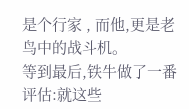是个行家 , 而他,更是老鸟中的战斗机。
等到最后,铁牛做了一番评估:就这些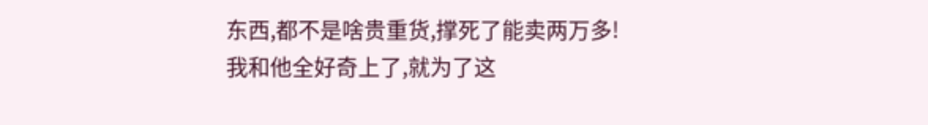东西,都不是啥贵重货,撑死了能卖两万多!
我和他全好奇上了,就为了这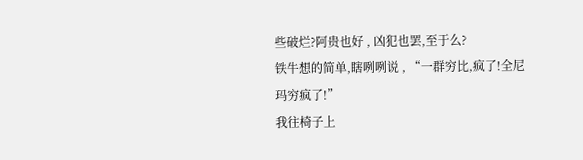些破烂?阿贵也好 , 凶犯也罢,至于么?
铁牛想的简单,瞎咧咧说 , “一群穷比,疯了!全尼玛穷疯了!”
我往椅子上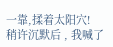一靠,揉着太阳穴!
稍许沉默后 , 我喊了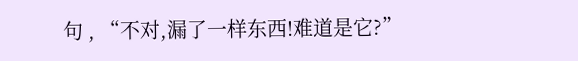句 , “不对,漏了一样东西!难道是它?”